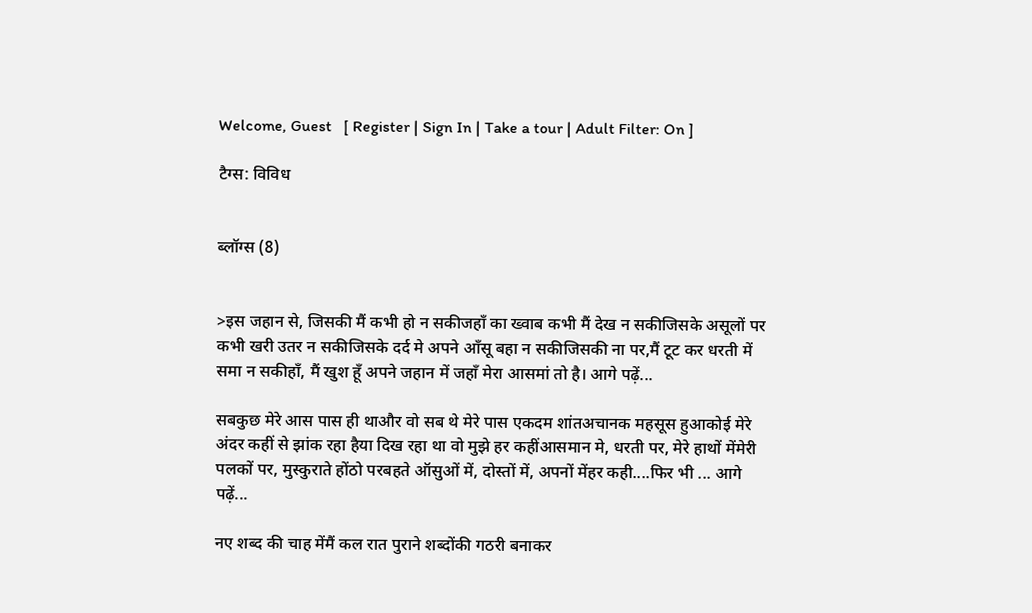Welcome, Guest   [ Register | Sign In | Take a tour | Adult Filter: On ]

टैग्स: विविध


ब्लॉग्स (8)


>इस जहान से, जिसकी मैं कभी हो न सकीजहाँ का ख्‍वाब कभी मैं देख न सकीजिसके असूलों पर कभी खरी उतर न सकीजिसके दर्द मे अपने आँसू बहा न सकीजिसकी ना पर,मैं टूट कर धरती में समा न सकीहाँ, मैं खुश हूँ अपने जहान में जहाँ मेरा आसमां तो है। आगे पढ़ें...

सबकुछ मेरे आस पास ही थाऔर वो सब थे मेरे पास एकदम शांतअचानक महसूस हुआकोई मेरे अंदर कहीं से झांक रहा हैया दिख रहा था वो मुझे हर कहींआसमान मे, धरती पर, मेरे हाथों मेंमेरी पलकों पर, मुस्‍कुराते होंठो परबहते ऑसुओं में, दोस्‍तों में, अपनों मेंहर कही....फिर भी ... आगे पढ़ें...

नए शब्‍द की चाह मेंमैं कल रात पुराने शब्दोंकी गठरी बनाकर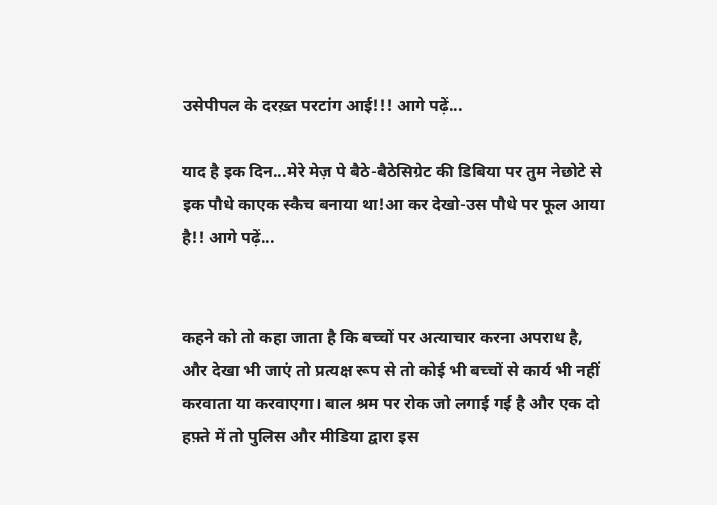उसेपीपल के दरख़्त परटांग आई!!! आगे पढ़ें...

याद है इक दिन...मेरे मेज़ पे बैठे-बैठेसिग्रेट की डिबिया पर तुम नेछोटे से इक पौधे काएक स्‍कैच बनाया था!आ कर देखो-उस पौधे पर फूल आया है!! आगे पढ़ें...


कहने को तो कहा जाता है कि बच्‍चों पर अत्‍याचार करना अपराध है, और देखा भी जाएं तो प्रत्‍यक्ष रूप से तो कोई भी बच्‍चों से कार्य भी नहीं करवाता या करवाएगा। बाल श्रम पर रोक जो लगाई गई है और एक दो हफ़्ते में तो पुलिस और मीडिया द्वारा इस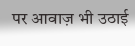पर आवाज़ भी उठाई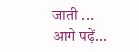जाती ... आगे पढ़ें...